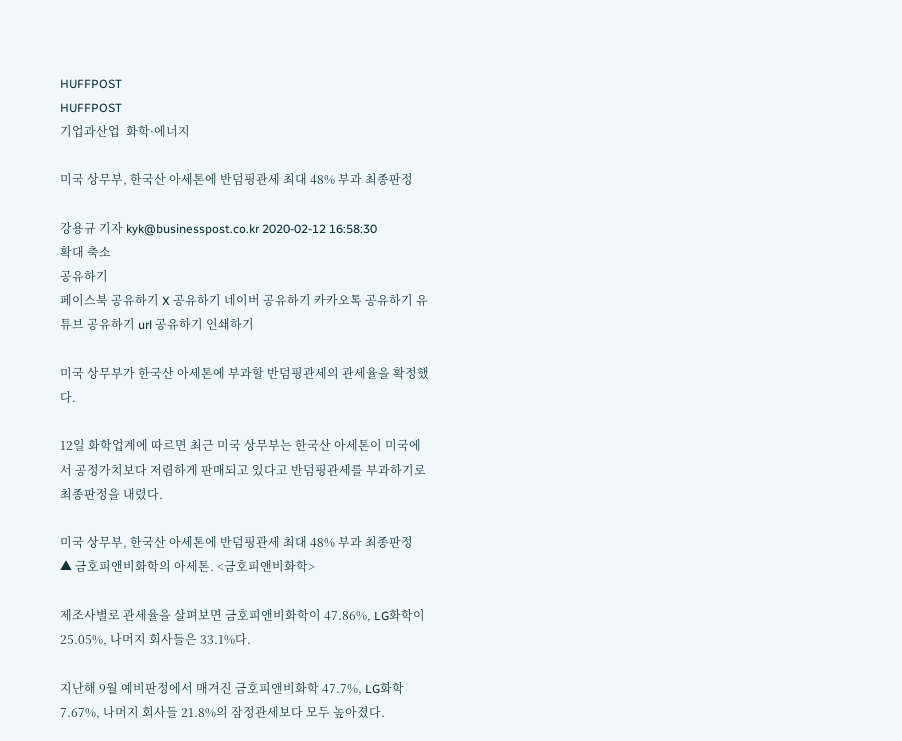HUFFPOST
HUFFPOST
기업과산업  화학·에너지

미국 상무부, 한국산 아세톤에 반덤핑관세 최대 48% 부과 최종판정

강용규 기자 kyk@businesspost.co.kr 2020-02-12 16:58:30
확대 축소
공유하기
페이스북 공유하기 X 공유하기 네이버 공유하기 카카오톡 공유하기 유튜브 공유하기 url 공유하기 인쇄하기

미국 상무부가 한국산 아세톤에 부과할 반덤핑관세의 관세율을 확정했다.

12일 화학업계에 따르면 최근 미국 상무부는 한국산 아세톤이 미국에서 공정가치보다 저렴하게 판매되고 있다고 반덤핑관세를 부과하기로 최종판정을 내렸다.

미국 상무부, 한국산 아세톤에 반덤핑관세 최대 48% 부과 최종판정
▲ 금호피앤비화학의 아세톤. <금호피앤비화학>

제조사별로 관세율을 살펴보면 금호피앤비화학이 47.86%, LG화학이 25.05%, 나머지 회사들은 33.1%다.

지난해 9월 예비판정에서 매겨진 금호피앤비화학 47.7%, LG화학 7.67%, 나머지 회사들 21.8%의 잠정관세보다 모두 높아졌다.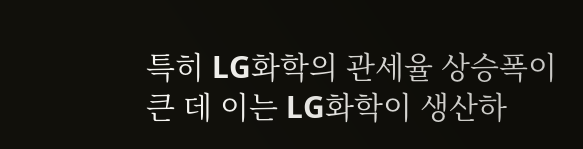특히 LG화학의 관세율 상승폭이 큰 데 이는 LG화학이 생산하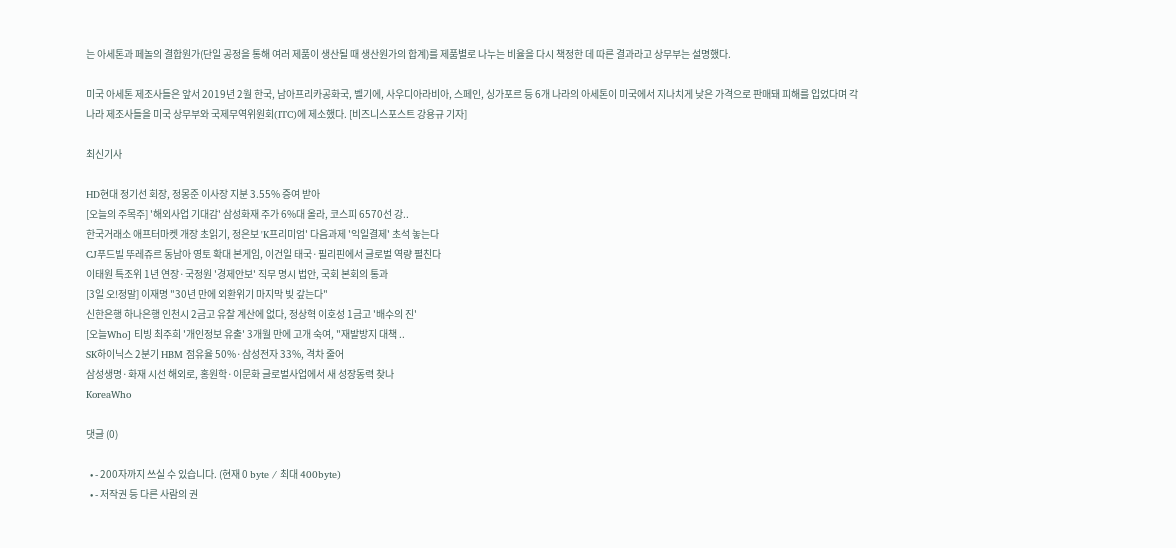는 아세톤과 페놀의 결합원가(단일 공정을 통해 여러 제품이 생산될 때 생산원가의 합계)를 제품별로 나누는 비율을 다시 책정한 데 따른 결과라고 상무부는 설명했다.

미국 아세톤 제조사들은 앞서 2019년 2월 한국, 남아프리카공화국, 벨기에, 사우디아라비아, 스페인, 싱가포르 등 6개 나라의 아세톤이 미국에서 지나치게 낮은 가격으로 판매돼 피해를 입었다며 각 나라 제조사들을 미국 상무부와 국제무역위원회(ITC)에 제소했다. [비즈니스포스트 강용규 기자]

최신기사

HD현대 정기선 회장, 정몽준 이사장 지분 3.55% 증여 받아
[오늘의 주목주] '해외사업 기대감' 삼성화재 주가 6%대 올라, 코스피 6570선 강..
한국거래소 애프터마켓 개장 초읽기, 정은보 'K프리미엄' 다음과제 '익일결제' 초석 놓는다
CJ푸드빌 뚜레쥬르 동남아 영토 확대 본게임, 이건일 태국·필리핀에서 글로벌 역량 펼친다
이태원 특조위 1년 연장·국정원 '경제안보' 직무 명시 법안, 국회 본회의 통과
[3일 오!정말] 이재명 "30년 만에 외환위기 마지막 빚 갚는다"
신한은행 하나은행 인천시 2금고 유찰 계산에 없다, 정상혁 이호성 1금고 '배수의 진'
[오늘Who] 티빙 최주희 '개인정보 유출' 3개월 만에 고개 숙여, "재발방지 대책 ..
SK하이닉스 2분기 HBM 점유율 50%·삼성전자 33%, 격차 줄어
삼성생명·화재 시선 해외로, 홍원학·이문화 글로벌사업에서 새 성장동력 찾나
KoreaWho

댓글 (0)

  • - 200자까지 쓰실 수 있습니다. (현재 0 byte / 최대 400byte)
  • - 저작권 등 다른 사람의 권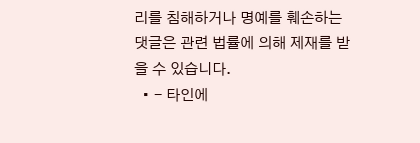리를 침해하거나 명예를 훼손하는 댓글은 관련 법률에 의해 제재를 받을 수 있습니다.
  • - 타인에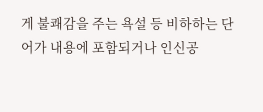게 불쾌감을 주는 욕설 등 비하하는 단어가 내용에 포함되거나 인신공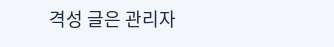격성 글은 관리자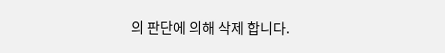의 판단에 의해 삭제 합니다.